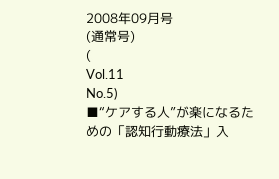2008年09月号
(通常号)
(
Vol.11
No.5)
■“ケアする人”が楽になるための「認知行動療法」入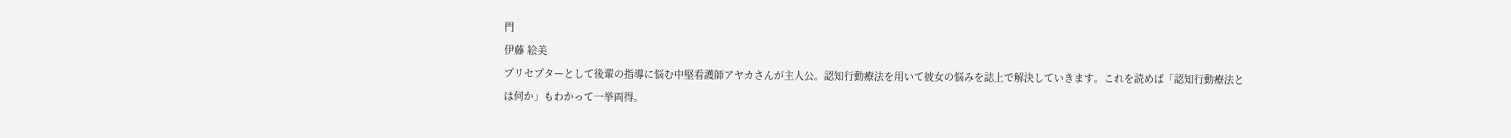門
伊藤 絵美
プリセプターとして後輩の指導に悩む中堅看護師アヤカさんが主人公。認知行動療法を用いて彼女の悩みを誌上で解決していきます。これを読めば「認知行動療法とは何か」もわかって一挙両得。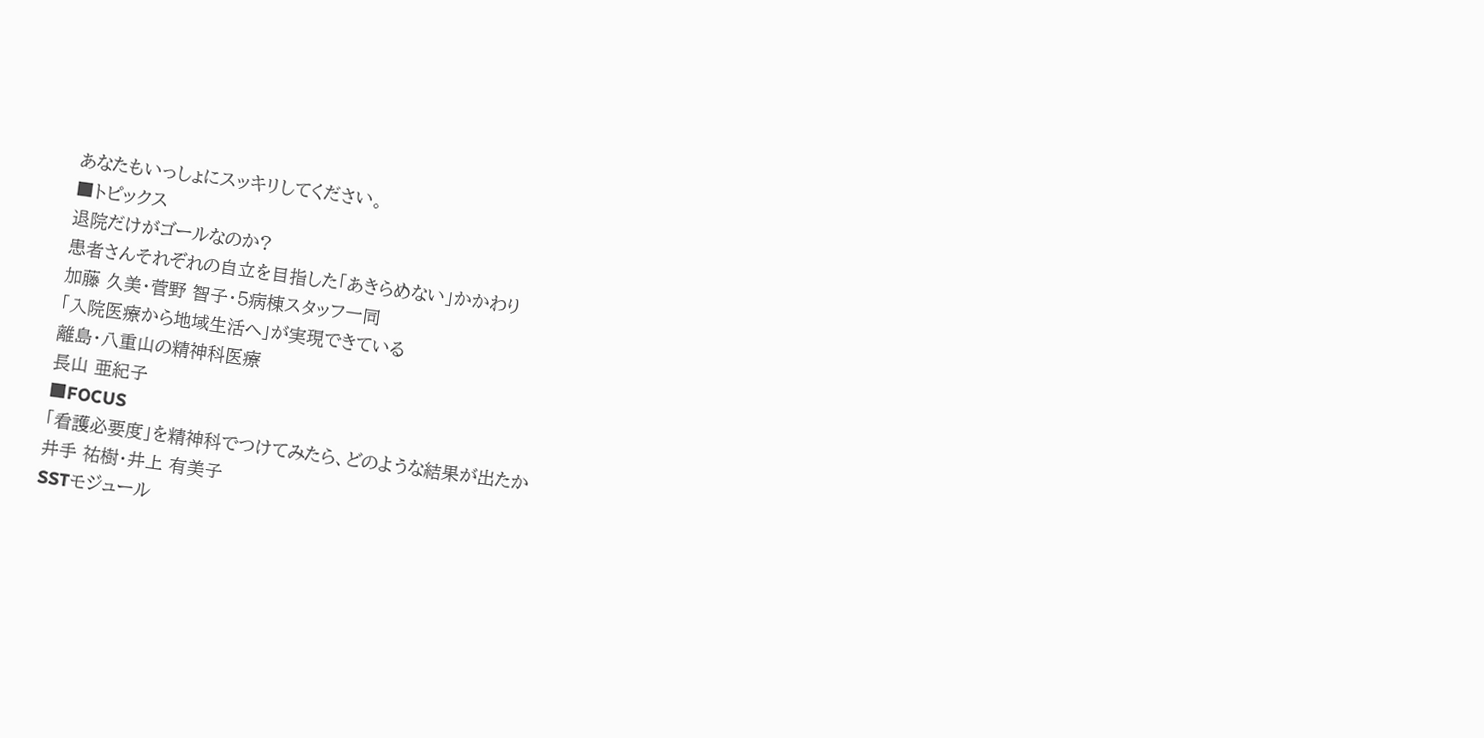あなたもいっしょにスッキリしてください。
■トピックス
退院だけがゴールなのか?
患者さんそれぞれの自立を目指した「あきらめない」かかわり
加藤 久美・菅野 智子・5病棟スタッフ一同
「入院医療から地域生活へ」が実現できている
離島・八重山の精神科医療
長山 亜紀子
■FOCUS
「看護必要度」を精神科でつけてみたら、どのような結果が出たか
井手 祐樹・井上 有美子
SSTモジュール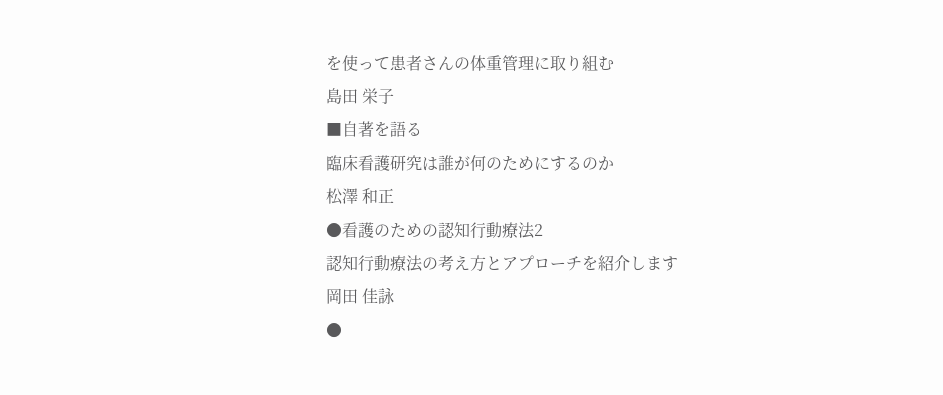を使って患者さんの体重管理に取り組む
島田 栄子
■自著を語る
臨床看護研究は誰が何のためにするのか
松澤 和正
●看護のための認知行動療法2
認知行動療法の考え方とアプローチを紹介します
岡田 佳詠
●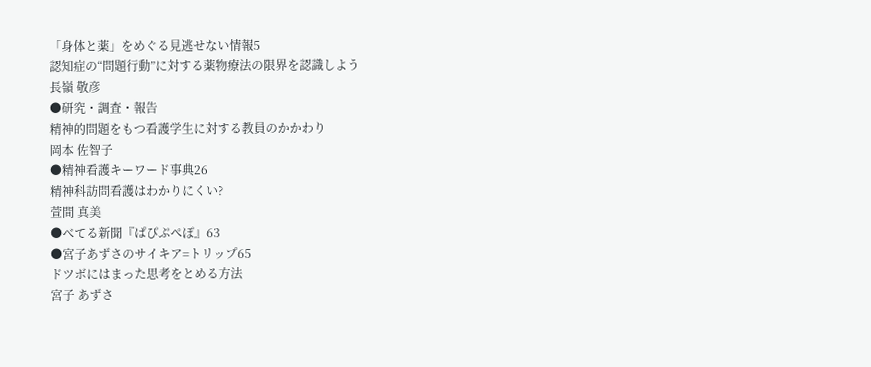「身体と薬」をめぐる見逃せない情報5
認知症の“問題行動”に対する薬物療法の限界を認識しよう
長嶺 敬彦
●研究・調査・報告
精神的問題をもつ看護学生に対する教員のかかわり
岡本 佐智子
●精神看護キーワード事典26
精神科訪問看護はわかりにくい?
萱間 真美
●べてる新聞『ぱぴぷぺぽ』63
●宮子あずさのサイキア=トリップ65
ドツボにはまった思考をとめる方法
宮子 あずさ